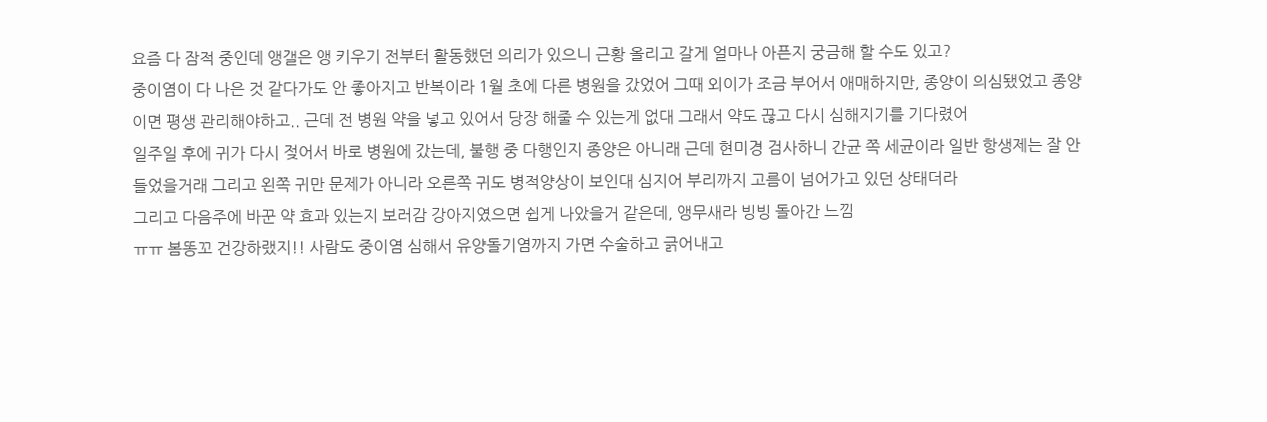요즘 다 잠적 중인데 앵갤은 앵 키우기 전부터 활동했던 의리가 있으니 근황 올리고 갈게 얼마나 아픈지 궁금해 할 수도 있고?
중이염이 다 나은 것 같다가도 안 좋아지고 반복이라 1월 초에 다른 병원을 갔었어 그때 외이가 조금 부어서 애매하지만, 종양이 의심됐었고 종양이면 평생 관리해야하고.. 근데 전 병원 약을 넣고 있어서 당장 해줄 수 있는게 없대 그래서 약도 끊고 다시 심해지기를 기다렸어
일주일 후에 귀가 다시 젖어서 바로 병원에 갔는데, 불행 중 다행인지 종양은 아니래 근데 현미경 검사하니 간균 쪽 세균이라 일반 항생제는 잘 안 들었을거래 그리고 왼쪽 귀만 문제가 아니라 오른쪽 귀도 병적양상이 보인대 심지어 부리까지 고름이 넘어가고 있던 상태더라
그리고 다음주에 바꾼 약 효과 있는지 보러감 강아지였으면 쉽게 나았을거 같은데, 앵무새라 빙빙 돌아간 느낌
ㅠㅠ 봄똥꼬 건강하랬지!! 사람도 중이염 심해서 유양돌기염까지 가면 수술하고 긁어내고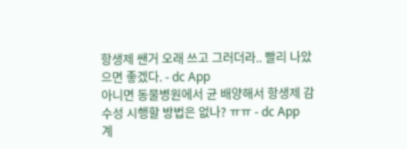항생제 쌘거 오래 쓰고 그러더라.. 빨리 나았으면 좋겠다. - dc App
아니면 동물병원에서 균 배양해서 항생제 감수성 시행할 방법은 없나? ㅠㅠ - dc App
계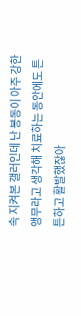속 지켜본 갤러인데 난 봉동이 아주 강한 앵무라고 생각해 치료하는 동안에도 튼튼하고 활발했잖아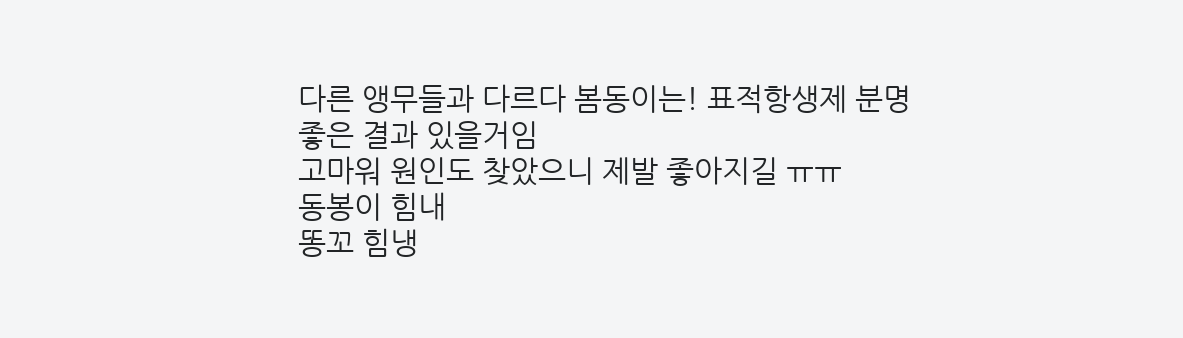다른 앵무들과 다르다 봄동이는! 표적항생제 분명 좋은 결과 있을거임
고마워 원인도 찾았으니 제발 좋아지길 ㅠㅠ
동봉이 힘내
똥꼬 힘냉